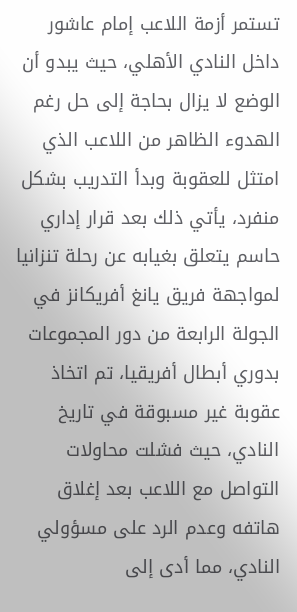تستمر أزمة اللاعب إمام عاشور داخل النادي الأهلي، حيث يبدو أن الوضع لا يزال بحاجة إلى حل رغم الهدوء الظاهر من اللاعب الذي امتثل للعقوبة وبدأ التدريب بشكل منفرد، يأتي ذلك بعد قرار إداري حاسم يتعلق بغيابه عن رحلة تنزانيا لمواجهة فريق يانغ أفريكانز في الجولة الرابعة من دور المجموعات بدوري أبطال أفريقيا، تم اتخاذ عقوبة غير مسبوقة في تاريخ النادي، حيث فشلت محاولات التواصل مع اللاعب بعد إغلاق هاتفه وعدم الرد على مسؤولي النادي، مما أدى إلى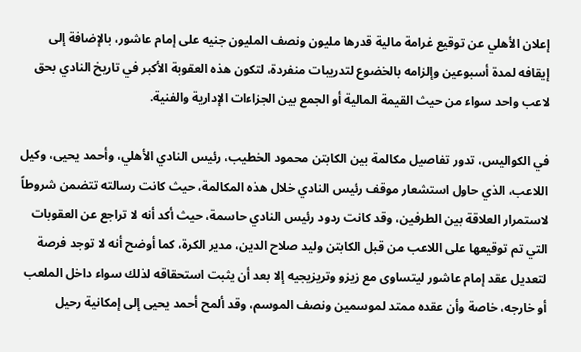إعلان الأهلي عن توقيع غرامة مالية قدرها مليون ونصف المليون جنيه على إمام عاشور، بالإضافة إلى إيقافه لمدة أسبوعين وإلزامه بالخضوع لتدريبات منفردة، لتكون هذه العقوبة الأكبر في تاريخ النادي بحق لاعب واحد سواء من حيث القيمة المالية أو الجمع بين الجزاءات الإدارية والفنية.

في الكواليس، تدور تفاصيل مكالمة بين الكابتن محمود الخطيب، رئيس النادي الأهلي، وأحمد يحيى، وكيل اللاعب، الذي حاول استشعار موقف رئيس النادي خلال هذه المكالمة، حيث كانت رسالته تتضمن شروطاً لاستمرار العلاقة بين الطرفين، وقد كانت ردود رئيس النادي حاسمة، حيث أكد أنه لا تراجع عن العقوبات التي تم توقيعها على اللاعب من قبل الكابتن وليد صلاح الدين، مدير الكرة، كما أوضح أنه لا توجد فرصة لتعديل عقد إمام عاشور ليتساوى مع زيزو وتريزيجيه إلا بعد أن يثبت استحقاقه لذلك سواء داخل الملعب أو خارجه، خاصة وأن عقده ممتد لموسمين ونصف الموسم، وقد ألمح أحمد يحيى إلى إمكانية رحيل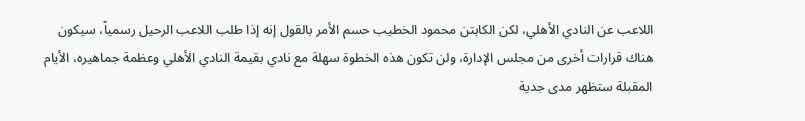اللاعب عن النادي الأهلي، لكن الكابتن محمود الخطيب حسم الأمر بالقول إنه إذا طلب اللاعب الرحيل رسمياً، سيكون هناك قرارات أخرى من مجلس الإدارة، ولن تكون هذه الخطوة سهلة مع نادي بقيمة النادي الأهلي وعظمة جماهيره، الأيام المقبلة ستظهر مدى جدية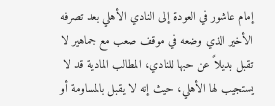إمام عاشور في العودة إلى النادي الأهلي بعد تصرفه الأخير الذي وضعه في موقف صعب مع جماهير لا تقبل بديلاً عن حبها للنادي، المطالب المادية قد لا يستجيب لها الأهلي، حيث إنه لا يقبل بالمساومة أو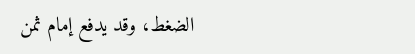الضغط، وقد يدفع إمام ثمن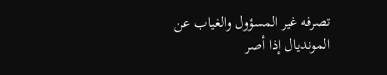تصرفه غير المسؤول والغياب عن المونديال إذا أصر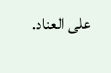على العناد.